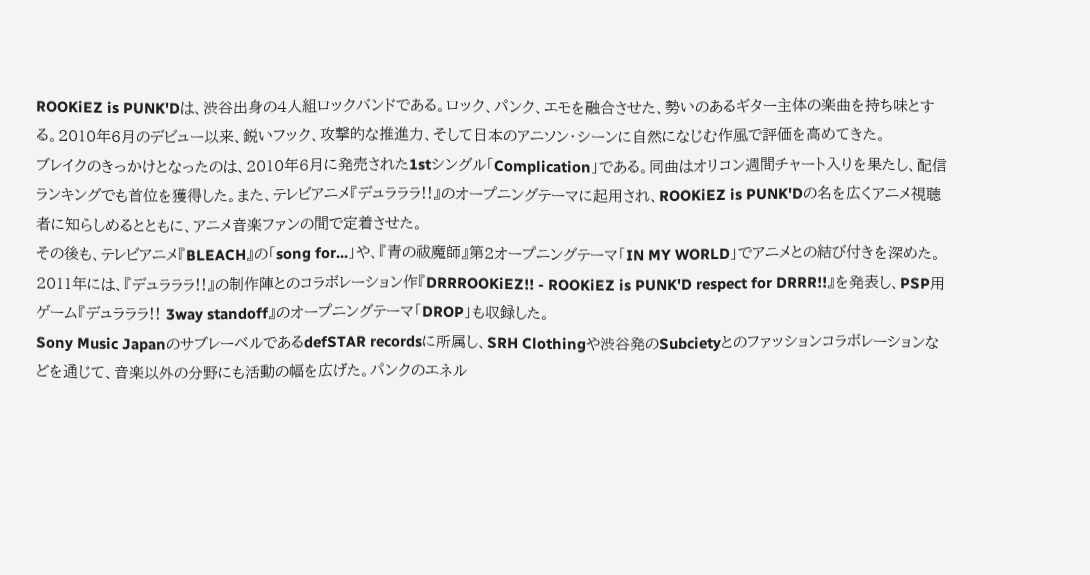ROOKiEZ is PUNK'Dは、渋谷出身の4人組ロックバンドである。ロック、パンク、エモを融合させた、勢いのあるギター主体の楽曲を持ち味とする。2010年6月のデビュー以来、鋭いフック、攻撃的な推進力、そして日本のアニソン・シーンに自然になじむ作風で評価を高めてきた。
ブレイクのきっかけとなったのは、2010年6月に発売された1stシングル「Complication」である。同曲はオリコン週間チャート入りを果たし、配信ランキングでも首位を獲得した。また、テレビアニメ『デュラララ!!』のオープニングテーマに起用され、ROOKiEZ is PUNK'Dの名を広くアニメ視聴者に知らしめるとともに、アニメ音楽ファンの間で定着させた。
その後も、テレビアニメ『BLEACH』の「song for...」や、『青の祓魔師』第2オープニングテーマ「IN MY WORLD」でアニメとの結び付きを深めた。2011年には、『デュラララ!!』の制作陣とのコラボレーション作『DRRROOKiEZ!! - ROOKiEZ is PUNK'D respect for DRRR!!』を発表し、PSP用ゲーム『デュラララ!! 3way standoff』のオープニングテーマ「DROP」も収録した。
Sony Music JapanのサブレーベルであるdefSTAR recordsに所属し、SRH Clothingや渋谷発のSubcietyとのファッションコラボレーションなどを通じて、音楽以外の分野にも活動の幅を広げた。パンクのエネル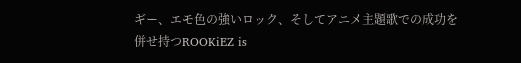ギー、エモ色の強いロック、そしてアニメ主題歌での成功を併せ持つROOKiEZ is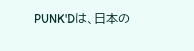PUNK'Dは、日本の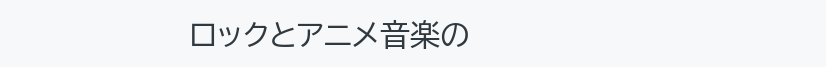ロックとアニメ音楽の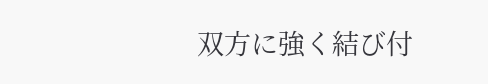双方に強く結び付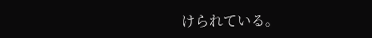けられている。